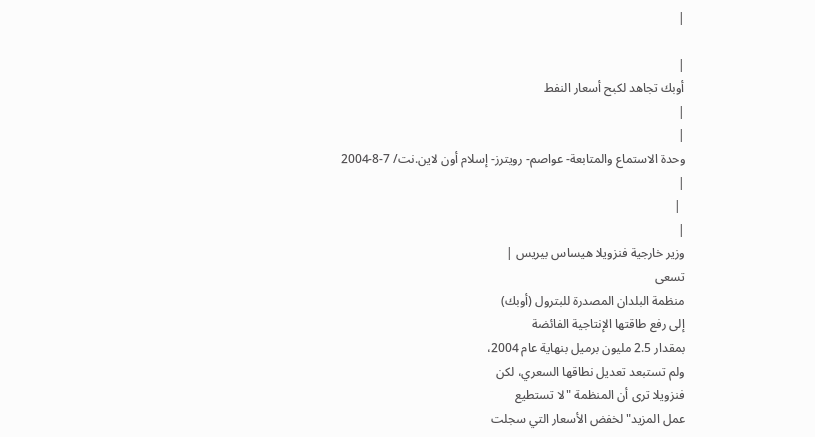|

|
أوبك تجاهد لكبح أسعار النفط
|
|
وحدة الاستماع والمتابعة- عواصم- رويترز- إسلام أون لاين.نت/ 7-8-2004
|
 |
|
وزير خارجية فنزويلا هيساس بيريس |
تسعى
منظمة البلدان المصدرة للبترول (أوبك)
إلى رفع طاقتها الإنتاجية الفائضة
بمقدار 2.5 مليون برميل بنهاية عام 2004،
ولم تستبعد تعديل نطاقها السعري، لكن
فنزويلا ترى أن المنظمة "لا تستطيع
عمل المزيد" لخفض الأسعار التي سجلت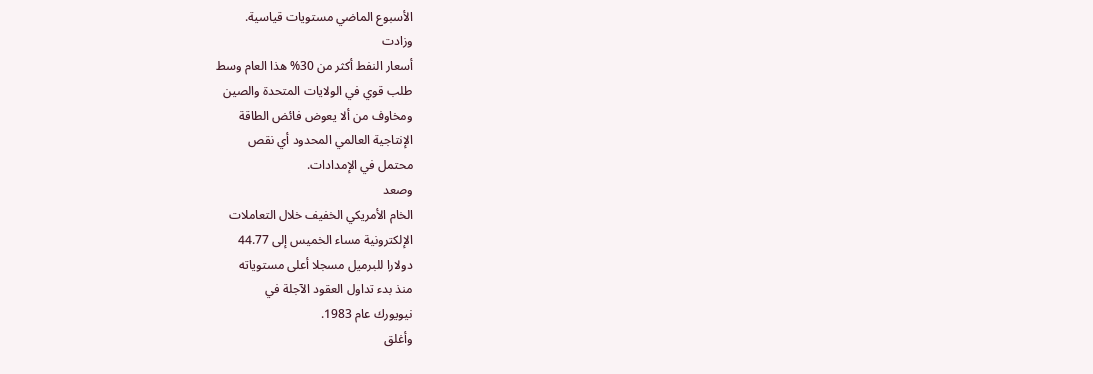الأسبوع الماضي مستويات قياسية.
وزادت
أسعار النفط أكثر من 30% هذا العام وسط
طلب قوي في الولايات المتحدة والصين
ومخاوف من ألا يعوض فائض الطاقة
الإنتاجية العالمي المحدود أي نقص
محتمل في الإمدادات.
وصعد
الخام الأمريكي الخفيف خلال التعاملات
الإلكترونية مساء الخميس إلى 44.77
دولارا للبرميل مسجلا أعلى مستوياته
منذ بدء تداول العقود الآجلة في
نيويورك عام 1983.
وأغلق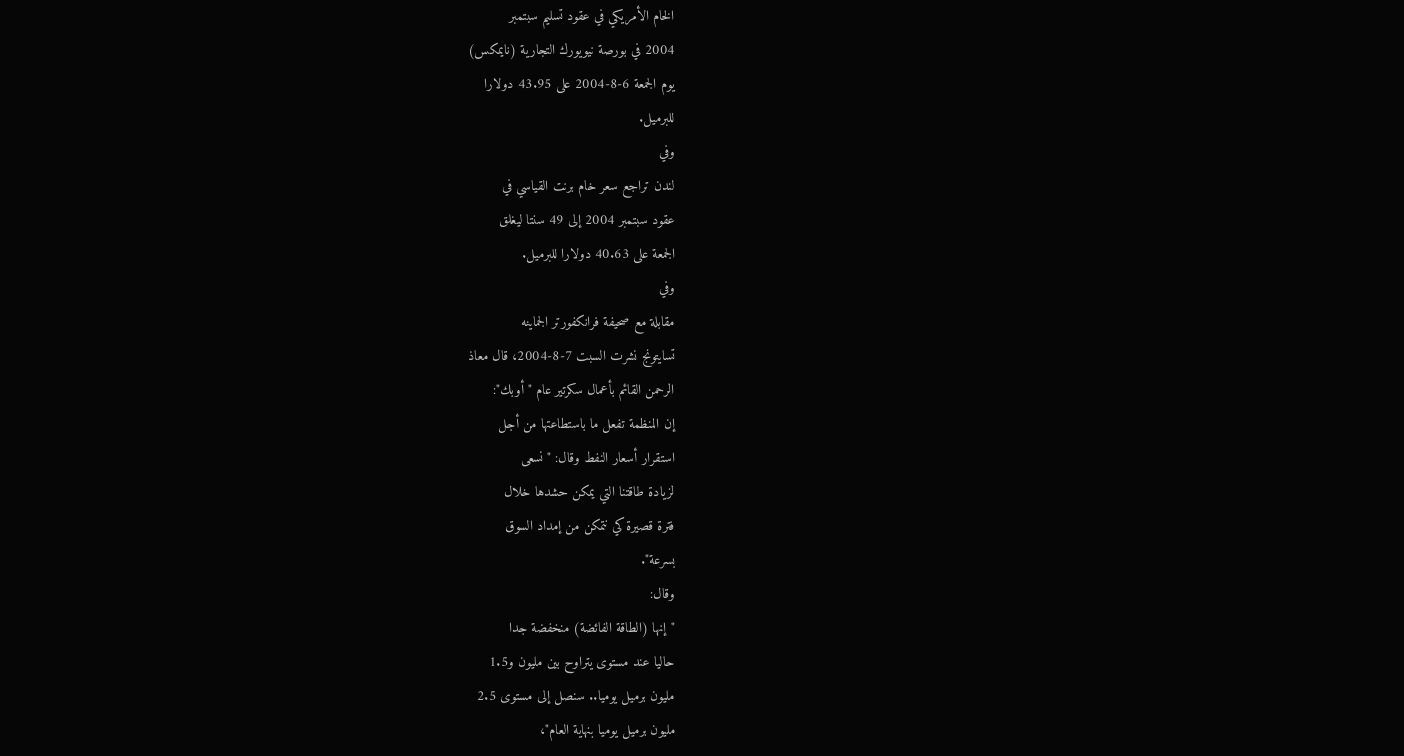الخام الأمريكي في عقود تسليم سبتمبر
2004 في بورصة نيويورك التجارية (نايمكس)
يوم الجمعة 6-8-2004 على 43.95 دولارا
للبرميل.
وفي
لندن تراجع سعر خام برنت القياسي في
عقود سبتمبر 2004 إلى 49 سنتا ليغلق
الجمعة على 40.63 دولارا للبرميل.
وفي
مقابلة مع صحيفة فرانكفورتر الجماينه
تسايتونج نشرت السبت 7-8-2004، قال معاذ
الرحمن القائم بأعمال سكرتير عام "أوبك":
إن المنظمة تفعل ما باستطاعتها من أجل
استقرار أسعار النفط وقال: "نسعى
لزيادة طاقتنا التي يمكن حشدها خلال
فترة قصيرة كي نتمكن من إمداد السوق
بسرعة".
وقال:
"إنها (الطاقة الفائضة) منخفضة جدا
حاليا عند مستوى يتراوح بين مليون و1.5
مليون برميل يوميا.. سنصل إلى مستوى 2.5
مليون برميل يوميا بنهاية العام"،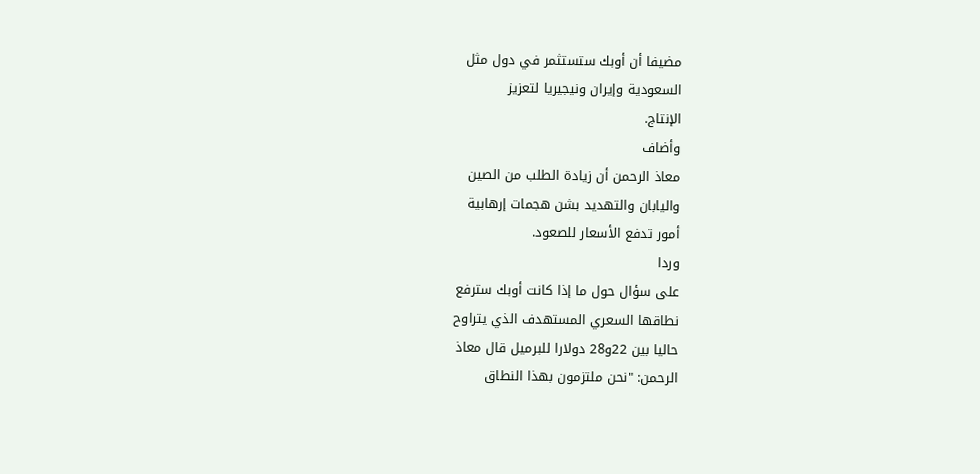مضيفا أن أوبك ستستثمر في دول مثل
السعودية وإيران ونيجيريا لتعزيز
الإنتاج.
وأضاف
معاذ الرحمن أن زيادة الطلب من الصين
واليابان والتهديد بشن هجمات إرهابية
أمور تدفع الأسعار للصعود.
وردا
على سؤال حول ما إذا كانت أوبك سترفع
نطاقها السعري المستهدف الذي يتراوح
حاليا بين 22و28 دولارا للبرميل قال معاذ
الرحمن: "نحن ملتزمون بهذا النطاق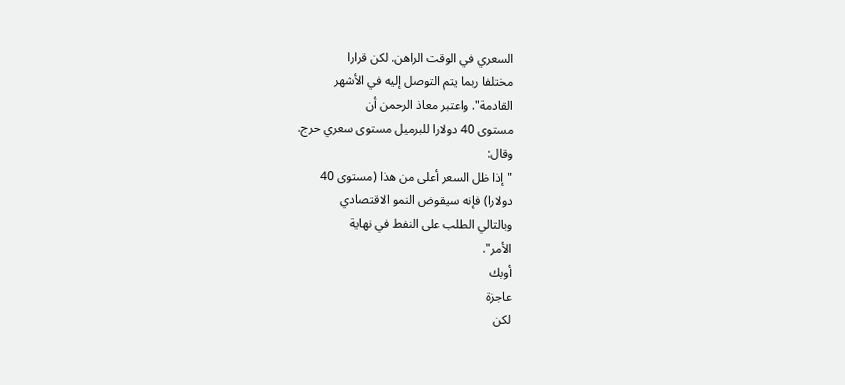السعري في الوقت الراهن. لكن قرارا
مختلفا ربما يتم التوصل إليه في الأشهر
القادمة". واعتبر معاذ الرحمن أن
مستوى 40 دولارا للبرميل مستوى سعري حرج.
وقال:
"إذا ظل السعر أعلى من هذا (مستوى 40
دولارا) فإنه سيقوض النمو الاقتصادي
وبالتالي الطلب على النفط في نهاية
الأمر".
أوبك
عاجزة
لكن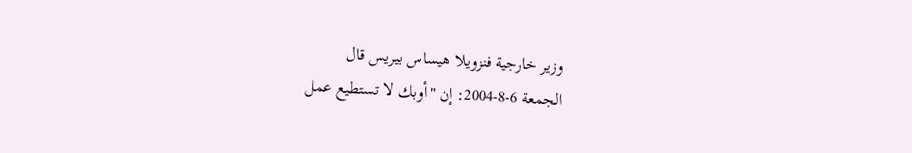وزير خارجية فنزويلا هيساس بيريس قال
الجمعة 6-8-2004: إن "أوبك لا تستطيع عمل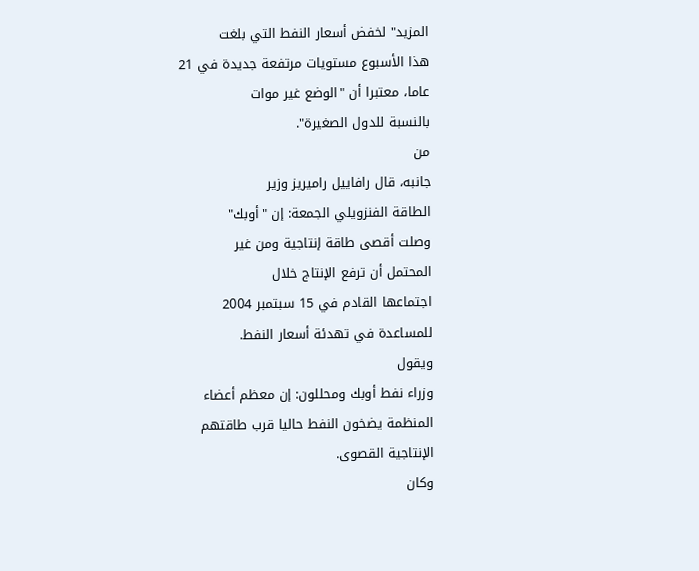المزيد" لخفض أسعار النفط التي بلغت
هذا الأسبوع مستويات مرتفعة جديدة في 21
عاما، معتبرا أن "الوضع غير موات
بالنسبة للدول الصغيرة".
من
جانبه، قال رافاييل راميريز وزير
الطاقة الفنزويلي الجمعة: إن "أوبك"
وصلت أقصى طاقة إنتاجية ومن غير
المحتمل أن ترفع الإنتاج خلال
اجتماعها القادم في 15 سبتمبر 2004
للمساعدة في تهدئة أسعار النفط.
ويقول
وزراء نفط أوبك ومحللون: إن معظم أعضاء
المنظمة يضخون النفط حاليا قرب طاقتهم
الإنتاجية القصوى.
وكان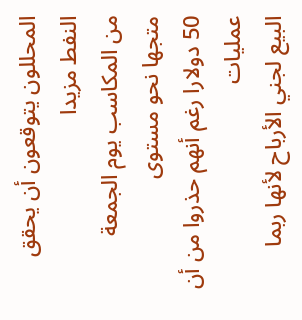المحللون يتوقعون أن يحقق النفط مزيدا
من المكاسب يوم الجمعة متجها نحو مستوى
50 دولارا رغم أنهم حذروا من أن عمليات
البيع لجني الأرباح لأنها ربما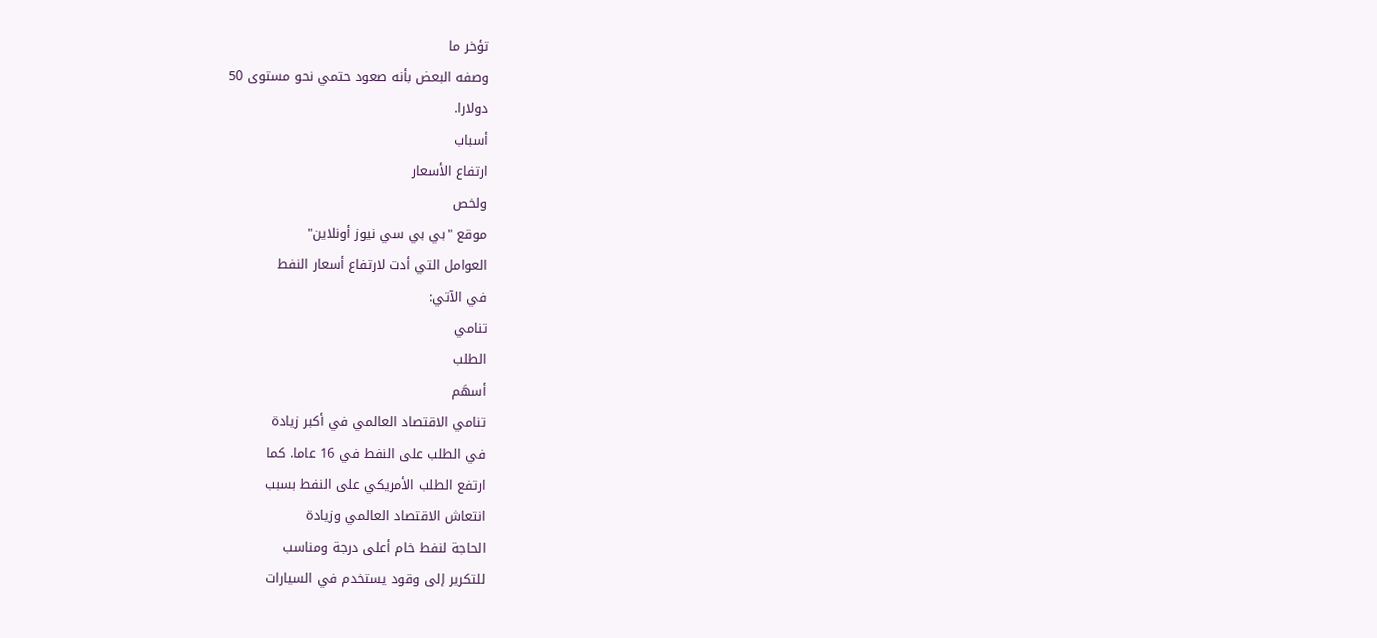تؤخر ما
وصفه البعض بأنه صعود حتمي نحو مستوى 50
دولارا.
أسباب
ارتفاع الأسعار
ولخص
موقع "بي بي سي نيوز أونلاين"
العوامل التي أدت لارتفاع أسعار النفط
في الآتي:
تنامي
الطلب
أسهَم
تنامي الاقتصاد العالمي في أكبر زيادة
في الطلب على النفط في 16 عاما. كما
ارتفع الطلب الأمريكي على النفط بسبب
انتعاش الاقتصاد العالمي وزيادة
الحاجة لنفط خام أعلى درجة ومناسب
للتكرير إلى وقود يستخدم في السيارات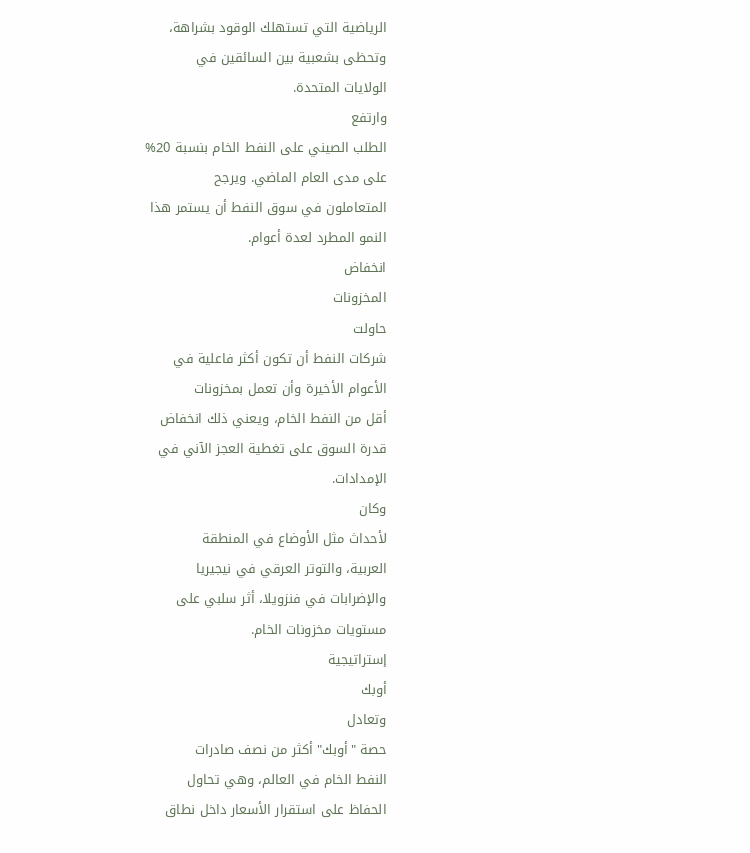الرياضية التي تستهلك الوقود بشراهة،
وتحظى بشعبية بين السائقين في
الولايات المتحدة.
وارتفع
الطلب الصيني على النفط الخام بنسبة 20%
على مدى العام الماضي. ويرجح
المتعاملون في سوق النفط أن يستمر هذا
النمو المطرد لعدة أعوام.
انخفاض
المخزونات
حاولت
شركات النفط أن تكون أكثر فاعلية في
الأعوام الأخيرة وأن تعمل بمخزونات
أقل من النفط الخام، ويعني ذلك انخفاض
قدرة السوق على تغطية العجز الآني في
الإمدادات.
وكان
لأحداث مثل الأوضاع في المنطقة
العربية، والتوتر العرقي في نيجيريا
والإضرابات في فنزويلا، أثر سلبي على
مستويات مخزونات الخام.
إستراتيجية
أوبك
وتعادل
حصة "أوبك" أكثر من نصف صادرات
النفط الخام في العالم، وهي تحاول
الحفاظ على استقرار الأسعار داخل نطاق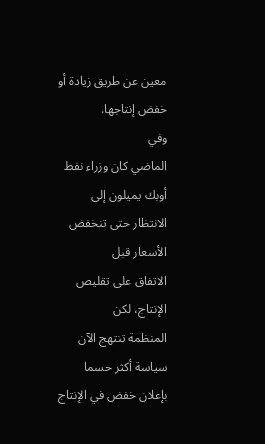معين عن طريق زيادة أو خفض إنتاجها.
وفي
الماضي كان وزراء نفط أوبك يميلون إلى
الانتظار حتى تنخفض الأسعار قبل
الاتفاق على تقليص الإنتاج، لكن
المنظمة تنتهج الآن سياسة أكثر حسما
بإعلان خفض في الإنتاج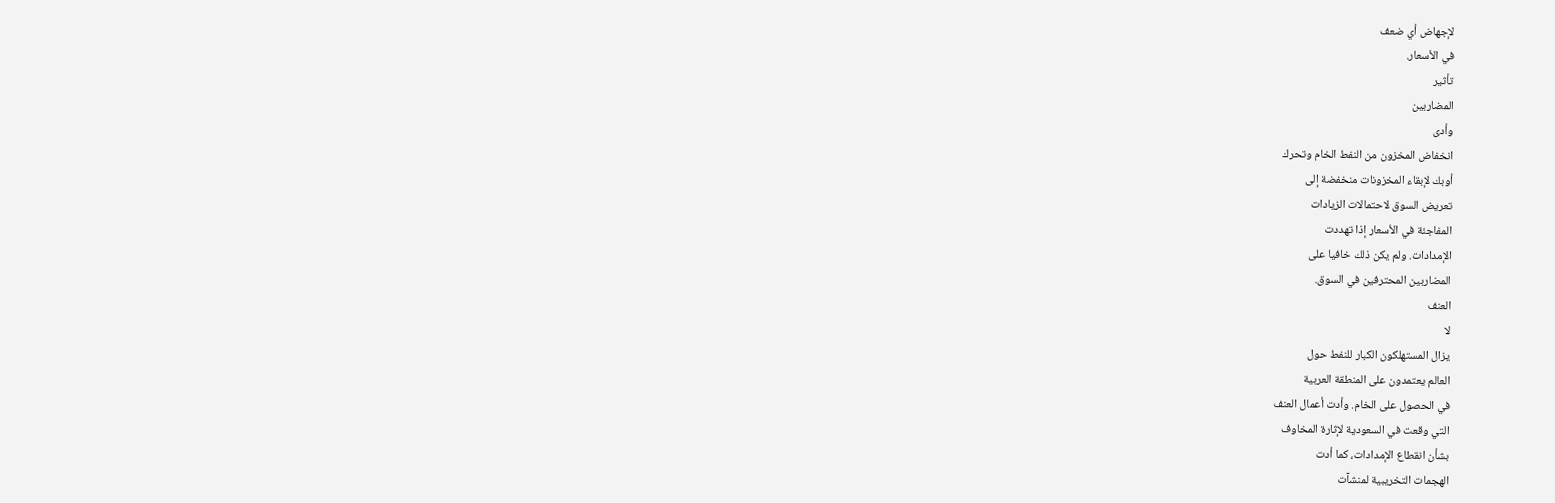لإجهاض أي ضعف
في الأسعار.
تأثير
المضاربين
وأدى
انخفاض المخزون من النفط الخام وتحرك
أوبك لإبقاء المخزونات منخفضة إلى
تعريض السوق لاحتمالات الزيادات
المفاجئة في الأسعار إذا تهددت
الإمدادات. ولم يكن ذلك خافيا على
المضاربين المحترفين في السوق.
العنف
لا
يزال المستهلكون الكبار للنفط حول
العالم يعتمدون على المنطقة العربية
في الحصول على الخام. وأدت أعمال العنف
التي وقعت في السعودية لإثارة المخاوف
بشأن انقطاع الإمدادات، كما أدت
الهجمات التخريبية لمنشآت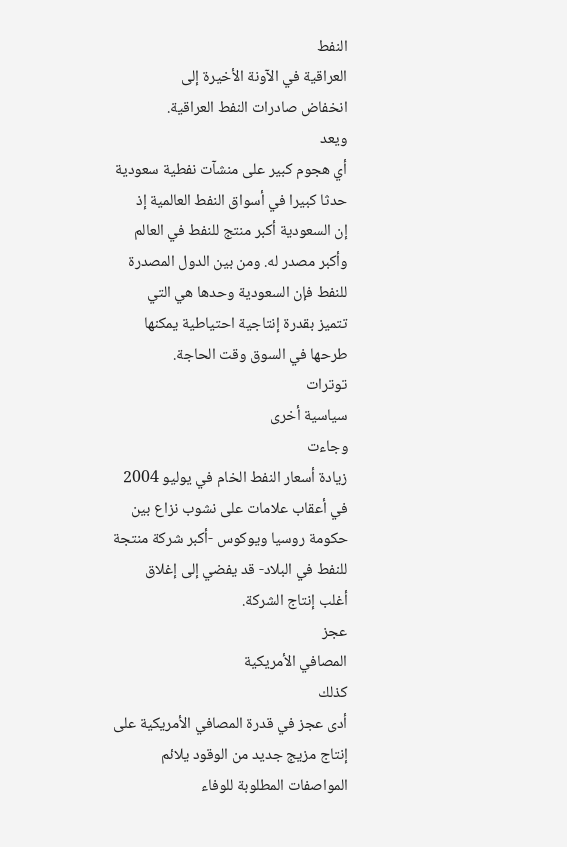النفط
العراقية في الآونة الأخيرة إلى
انخفاض صادرات النفط العراقية.
ويعد
أي هجوم كبير على منشآت نفطية سعودية
حدثا كبيرا في أسواق النفط العالمية إذ
إن السعودية أكبر منتج للنفط في العالم
وأكبر مصدر له. ومن بين الدول المصدرة
للنفط فإن السعودية وحدها هي التي
تتميز بقدرة إنتاجية احتياطية يمكنها
طرحها في السوق وقت الحاجة.
توترات
سياسية أخرى
وجاءت
زيادة أسعار النفط الخام في يوليو 2004
في أعقاب علامات على نشوب نزاع بين
حكومة روسيا ويوكوس -أكبر شركة منتجة
للنفط في البلاد- قد يفضي إلى إغلاق
أغلب إنتاج الشركة.
عجز
المصافي الأمريكية
كذلك
أدى عجز في قدرة المصافي الأمريكية على
إنتاج مزيج جديد من الوقود يلائم
المواصفات المطلوبة للوفاء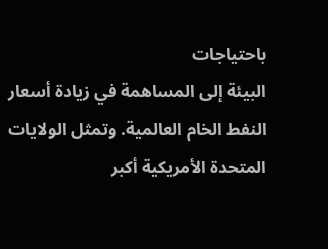باحتياجات
البيئة إلى المساهمة في زيادة أسعار
النفط الخام العالمية. وتمثل الولايات
المتحدة الأمريكية أكبر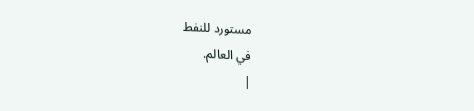مستورد للنفط
في العالم.
|